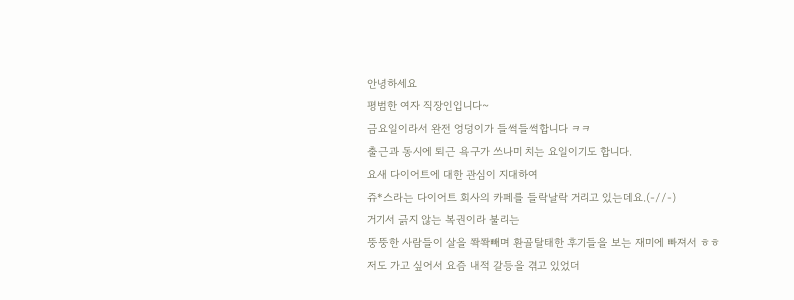안녕하세요
평범한 여자 직장인입니다~
금요일이라서 완전 엉덩이가 들썩들썩합니다 ㅋㅋ
출근과 동시에 퇴근 욕구가 쓰나미 치는 요일이기도 합니다.
요새 다이어트에 대한 관심이 지대하여
쥬*스라는 다이어트 회사의 카페를 들락날락 거리고 있는데요.(-//-)
거기서 긁지 않는 복권이라 불리는
뚱뚱한 사람들이 살을 쫙쫙빼며 환골탈태한 후기들을 보는 재미에 빠져서 ㅎㅎ
저도 가고 싶어서 요즘 내적 갈등을 겪고 있었더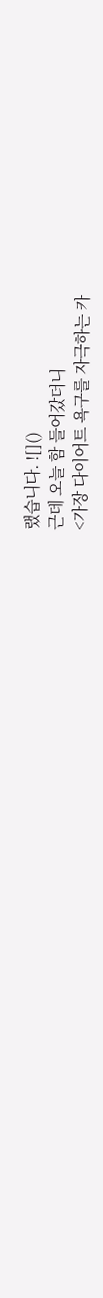랬습니다. ![]()
근데 오늘 함 들어갔더니
<가장 다이어트 욕구를 자극하는 카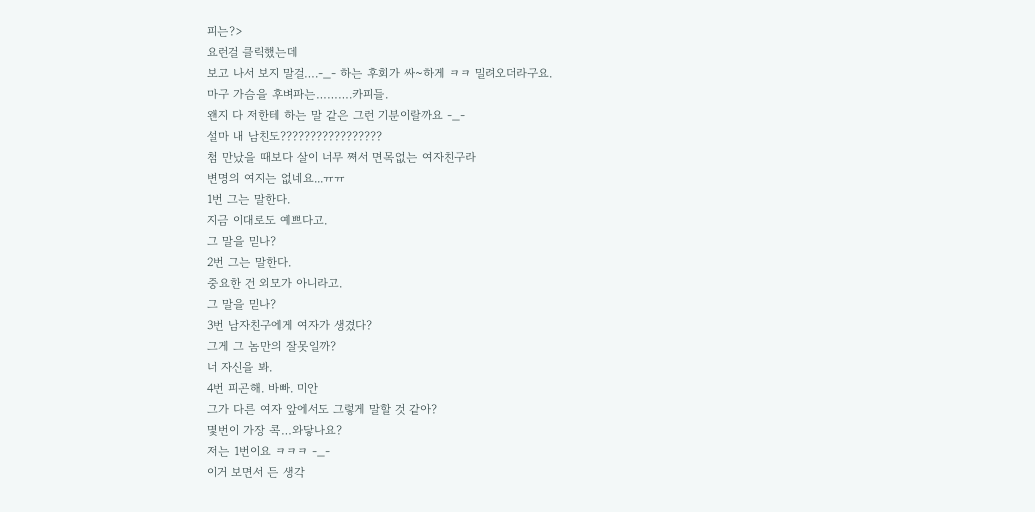피는?>
요런걸 클릭했는데
보고 나서 보지 말걸….-_- 하는 후회가 싸~하게 ㅋㅋ 밀려오더라구요.
마구 가슴을 후벼파는……….카피들.
왠지 다 저한테 하는 말 같은 그런 기분이랄까요 -_-
설마 내 남친도?????????????????
첨 만났을 때보다 살이 너무 쪄서 면목없는 여자친구라
변명의 여지는 없네요...ㅠㅠ
1번 그는 말한다.
지금 이대로도 예쁘다고.
그 말을 믿나?
2번 그는 말한다.
중요한 건 외모가 아니라고.
그 말을 믿나?
3번 남자친구에게 여자가 생겼다?
그게 그 놈만의 잘못일까?
너 자신을 봐.
4번 피곤해. 바빠. 미안
그가 다른 여자 앞에서도 그렇게 말할 것 같아?
몇번이 가장 콕…와닿나요?
저는 1번이요 ㅋㅋㅋ -_-
이거 보면서 든 생각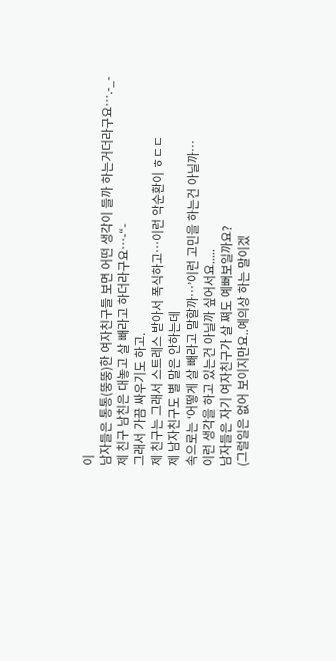이
남자들은 통통(뚱뚱)한 여자친구들 보면 어떤 생각이 들까 하는거더라구요….-_-
제 친구 남친은 대놓고 살 빼라고 하더라구요…-“-
그래서 가끔 싸우기도 하고.
제 친구는 그래서 스트레스 받아서 폭식하고…이런 악순환이 ㅎㄷㄷ
제 남자친구도 별 말은 안하는데
속으로는 ‘어떻게 살 빼라고 말할까…’이런 고민을 하는건 아닐까…
이런 생각을 하고 있는건 아닐까 싶어서요.....
남자들은 자기 여자친구가 살 쪄도 예뻐보일까요?
(그럴일은 없어 보이지만요..예의상 하는 말이겠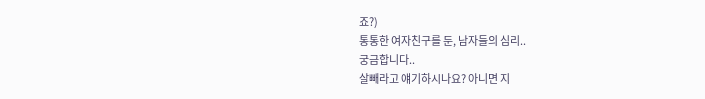죠?)
통통한 여자친구를 둔, 남자들의 심리..
궁금합니다..
살빼라고 얘기하시나요? 아니면 지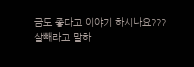금도 좋다고 이야기 하시나요???
살빼라고 말하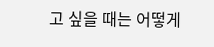고 싶을 때는 어떻게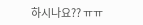하시나요?? ㅠㅠ